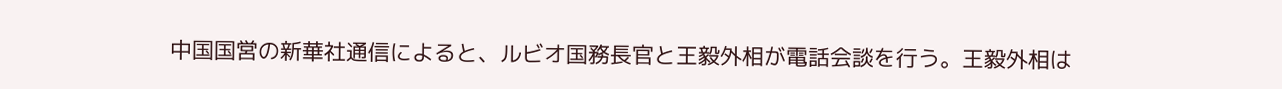中国国営の新華社通信によると、ルビオ国務長官と王毅外相が電話会談を行う。王毅外相は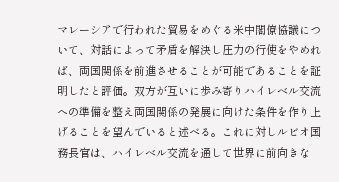マレーシアで行われた貿易をめぐる米中閣僚協議について、対話によって矛盾を解決し圧力の行使をやめれば、両国関係を前進させることが可能であることを証明したと評価。双方が互いに歩み寄りハイレベル交流への準備を整え両国関係の発展に向けた条件を作り上げることを望んでいると述べる。これに対しルビオ国務長官は、ハイレベル交流を通して世界に前向きな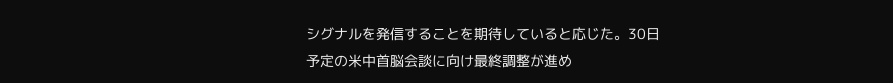シグナルを発信することを期待していると応じた。30日予定の米中首脳会談に向け最終調整が進め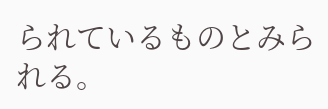られているものとみられる。